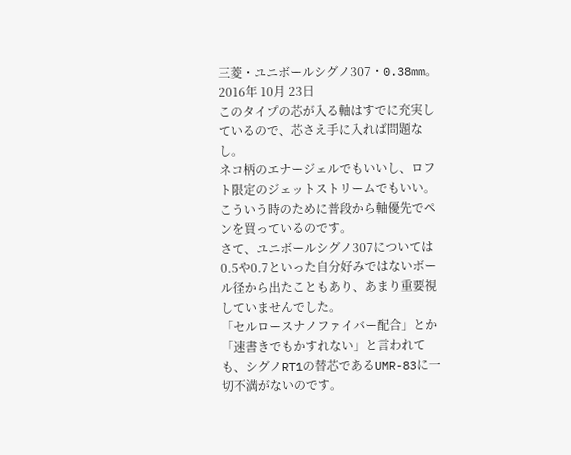三菱・ユニボールシグノ307・0.38mm。
2016年 10月 23日
このタイプの芯が入る軸はすでに充実しているので、芯さえ手に入れば問題なし。
ネコ柄のエナージェルでもいいし、ロフト限定のジェットストリームでもいい。
こういう時のために普段から軸優先でペンを買っているのです。
さて、ユニボールシグノ307については0.5や0.7といった自分好みではないボール径から出たこともあり、あまり重要視していませんでした。
「セルロースナノファイバー配合」とか「速書きでもかすれない」と言われても、シグノRT1の替芯であるUMR-83に一切不満がないのです。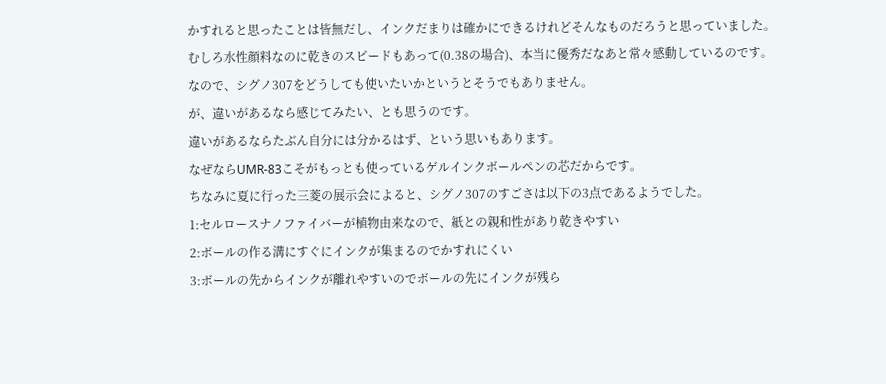かすれると思ったことは皆無だし、インクだまりは確かにできるけれどそんなものだろうと思っていました。
むしろ水性顔料なのに乾きのスピードもあって(0.38の場合)、本当に優秀だなあと常々感動しているのです。
なので、シグノ307をどうしても使いたいかというとそうでもありません。
が、違いがあるなら感じてみたい、とも思うのです。
違いがあるならたぶん自分には分かるはず、という思いもあります。
なぜならUMR-83こそがもっとも使っているゲルインクボールペンの芯だからです。
ちなみに夏に行った三菱の展示会によると、シグノ307のすごさは以下の3点であるようでした。
1:セルロースナノファイバーが植物由来なので、紙との親和性があり乾きやすい
2:ボールの作る溝にすぐにインクが集まるのでかすれにくい
3:ボールの先からインクが離れやすいのでボールの先にインクが残ら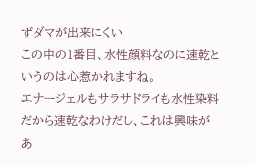ずダマが出来にくい
この中の1番目、水性顔料なのに速乾というのは心惹かれますね。
エナージェルもサラサドライも水性染料だから速乾なわけだし、これは興味があ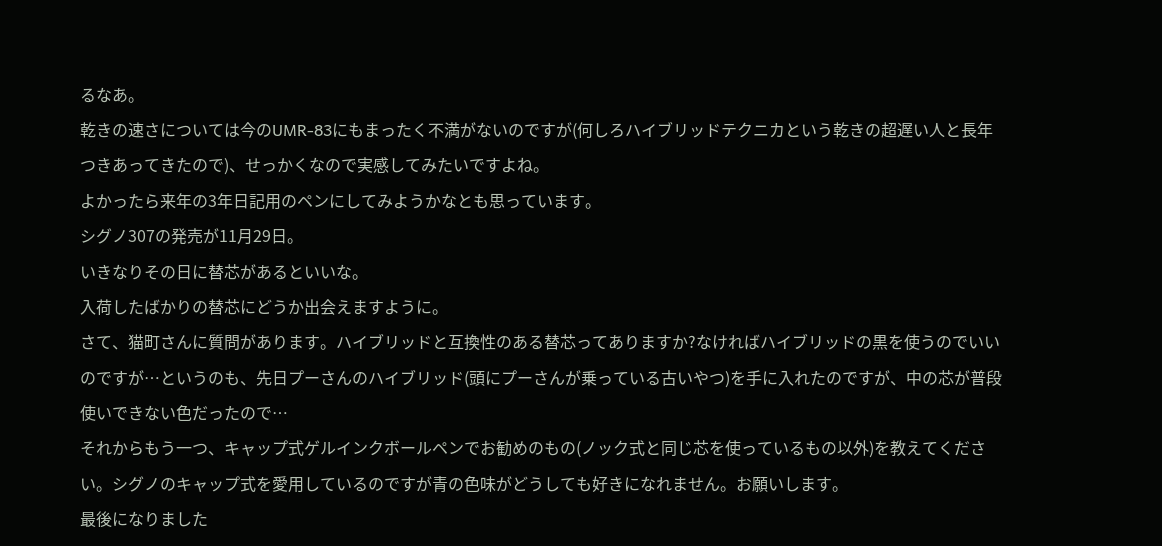るなあ。
乾きの速さについては今のUMR-83にもまったく不満がないのですが(何しろハイブリッドテクニカという乾きの超遅い人と長年つきあってきたので)、せっかくなので実感してみたいですよね。
よかったら来年の3年日記用のペンにしてみようかなとも思っています。
シグノ307の発売が11月29日。
いきなりその日に替芯があるといいな。
入荷したばかりの替芯にどうか出会えますように。
さて、猫町さんに質問があります。ハイブリッドと互換性のある替芯ってありますか?なければハイブリッドの黒を使うのでいいのですが…というのも、先日プーさんのハイブリッド(頭にプーさんが乗っている古いやつ)を手に入れたのですが、中の芯が普段使いできない色だったので…
それからもう一つ、キャップ式ゲルインクボールペンでお勧めのもの(ノック式と同じ芯を使っているもの以外)を教えてください。シグノのキャップ式を愛用しているのですが青の色味がどうしても好きになれません。お願いします。
最後になりました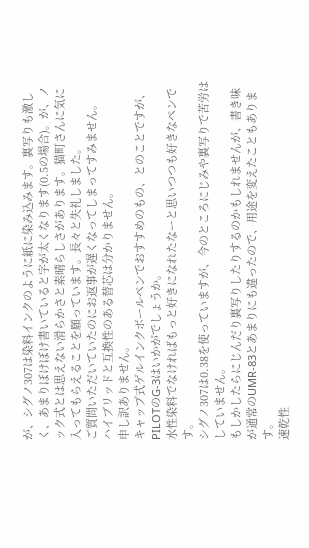が、シグノ307は染料インクのように紙に染み込みます。裏写りも激しく、あまりぼけぼけ書いていると字が太くなります(0.5の場合)。が、ノック式とは思えない滑らかさと素晴らしさがあります。猫町さんに気に入ってもらえることを願っています。長々と失礼しました。
ご質問いただいていたのにお返事が遅くなってしまってすみません。
ハイブリッドと互換性のある替芯は分かりません。
申し訳ありません。
キャップ式ゲルインクボールペンでおすすめのもの、とのことですが、PILOTのG-3はいかがでしょうか。
水性染料でなければもっと好きになれたなーと思いつつも好きなペンです。
シグノ307は0.38を使っていますが、今のところにじみや裏写りで苦労はしていません。
もしかしたらにじんだり裏写りしたりするのかもしれませんが、書き味が通常のUMR-83とあまりにも違ったので、用途を変えたこともあります。
速乾性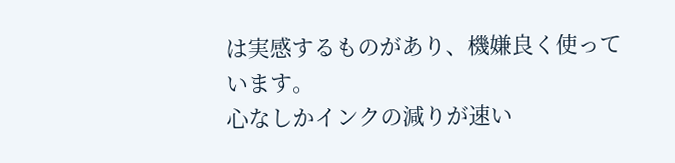は実感するものがあり、機嫌良く使っています。
心なしかインクの減りが速い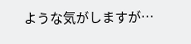ような気がしますが…